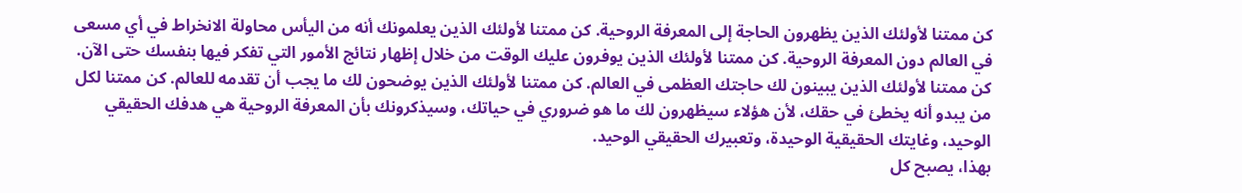كن ممتنا لأولئك الذين يظهرون الحاجة إلى المعرفة الروحية. كن ممتنا لأولئك الذين يعلمونك أنه من اليأس محاولة الانخراط في أي مسعى في العالم دون المعرفة الروحية. كن ممتنا لأولئك الذين يوفرون عليك الوقت من خلال إظهار نتائج الأمور التي تفكر فيها بنفسك حتى الآن. كن ممتنا لأولئك الذين يبينون لك حاجتك العظمى في العالم. كن ممتنا لأولئك الذين يوضحون لك ما يجب أن تقدمه للعالم. كن ممتنا لكل من يبدو أنه يخطئ في حقك، لأن هؤلاء سيظهرون لك ما هو ضروري في حياتك، وسيذكرونك بأن المعرفة الروحية هي هدفك الحقيقي الوحيد، وغايتك الحقيقية الوحيدة، وتعبيرك الحقيقي الوحيد.
بهذا، يصبح كل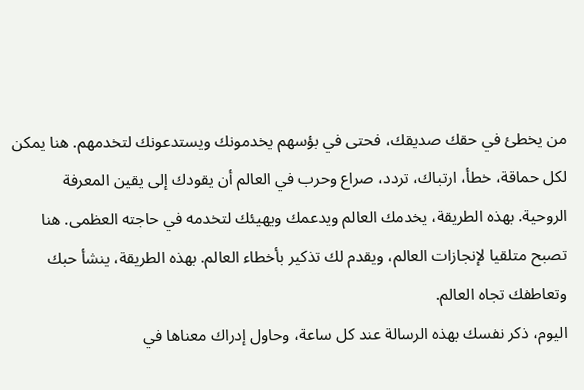من يخطئ في حقك صديقك، فحتى في بؤسهم يخدمونك ويستدعونك لتخدمهم. هنا يمكن لكل حماقة، خطأ، ارتباك، تردد، صراع وحرب في العالم أن يقودك إلى يقين المعرفة الروحية. بهذه الطريقة، يخدمك العالم ويدعمك ويهيئك لتخدمه في حاجته العظمى. هنا تصبح متلقيا لإنجازات العالم، ويقدم لك تذكير بأخطاء العالم. بهذه الطريقة، ينشأ حبك وتعاطفك تجاه العالم.
اليوم، ذكر نفسك بهذه الرسالة عند كل ساعة، وحاول إدراك معناها في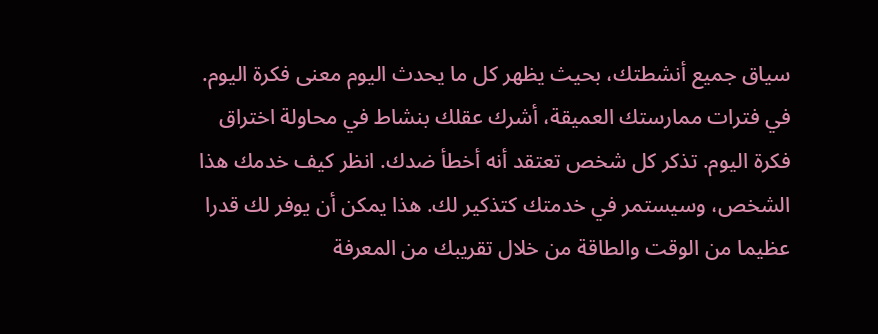سياق جميع أنشطتك، بحيث يظهر كل ما يحدث اليوم معنى فكرة اليوم. في فترات ممارستك العميقة، أشرك عقلك بنشاط في محاولة اختراق فكرة اليوم. تذكر كل شخص تعتقد أنه أخطأ ضدك. انظر كيف خدمك هذا الشخص، وسيستمر في خدمتك كتذكير لك. هذا يمكن أن يوفر لك قدرا عظيما من الوقت والطاقة من خلال تقريبك من المعرفة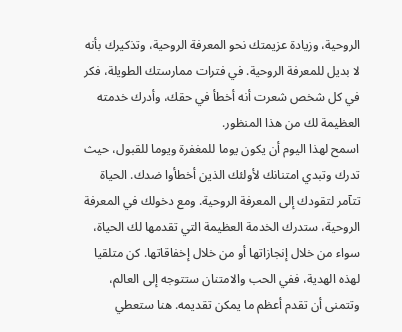الروحية، وزيادة عزيمتك نحو المعرفة الروحية، وتذكيرك بأنه لا بديل للمعرفة الروحية. في فترات ممارستك الطويلة، فكر في كل شخص شعرت أنه أخطأ في حقك، وأدرك خدمته العظيمة لك من هذا المنظور.
اسمح لهذا اليوم أن يكون يوما للمغفرة ويوما للقبول، حيث تدرك وتبدي امتنانك لأولئك الذين أخطأوا ضدك. الحياة تتآمر لتقودك إلى المعرفة الروحية. ومع دخولك في المعرفة الروحية، ستدرك الخدمة العظيمة التي تقدمها لك الحياة، سواء من خلال إنجازاتها أو من خلال إخفاقاتها. كن متلقيا لهذه الهدية، ففي الحب والامتنان ستتوجه إلى العالم، وتتمنى أن تقدم أعظم ما يمكن تقديمه. هنا ستعطي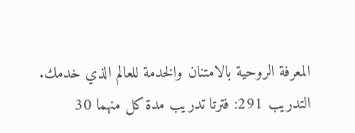المعرفة الروحية بالامتنان والخدمة للعالم الذي خدمك.
التدريب 291: فترتا تدريب مدة كل منهما 30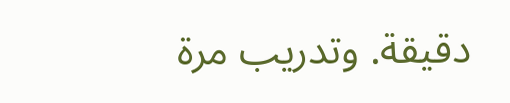دقيقة. وتدريب مرة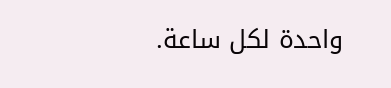واحدة لكل ساعة.